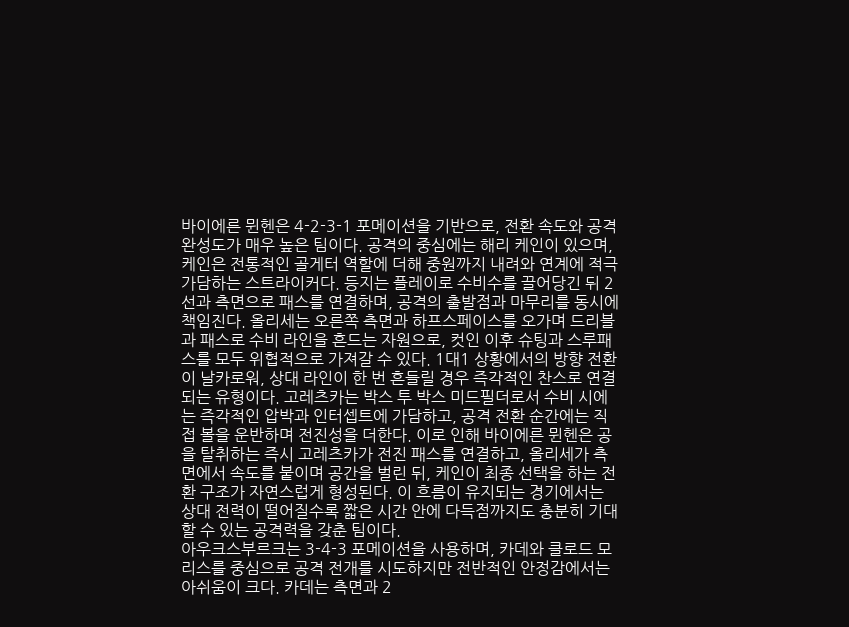바이에른 뮌헨은 4-2-3-1 포메이션을 기반으로, 전환 속도와 공격 완성도가 매우 높은 팀이다. 공격의 중심에는 해리 케인이 있으며, 케인은 전통적인 골게터 역할에 더해 중원까지 내려와 연계에 적극 가담하는 스트라이커다. 등지는 플레이로 수비수를 끌어당긴 뒤 2선과 측면으로 패스를 연결하며, 공격의 출발점과 마무리를 동시에 책임진다. 올리세는 오른쪽 측면과 하프스페이스를 오가며 드리블과 패스로 수비 라인을 흔드는 자원으로, 컷인 이후 슈팅과 스루패스를 모두 위협적으로 가져갈 수 있다. 1대1 상황에서의 방향 전환이 날카로워, 상대 라인이 한 번 흔들릴 경우 즉각적인 찬스로 연결되는 유형이다. 고레츠카는 박스 투 박스 미드필더로서 수비 시에는 즉각적인 압박과 인터셉트에 가담하고, 공격 전환 순간에는 직접 볼을 운반하며 전진성을 더한다. 이로 인해 바이에른 뮌헨은 공을 탈취하는 즉시 고레츠카가 전진 패스를 연결하고, 올리세가 측면에서 속도를 붙이며 공간을 벌린 뒤, 케인이 최종 선택을 하는 전환 구조가 자연스럽게 형성된다. 이 흐름이 유지되는 경기에서는 상대 전력이 떨어질수록 짧은 시간 안에 다득점까지도 충분히 기대할 수 있는 공격력을 갖춘 팀이다.
아우크스부르크는 3-4-3 포메이션을 사용하며, 카데와 클로드 모리스를 중심으로 공격 전개를 시도하지만 전반적인 안정감에서는 아쉬움이 크다. 카데는 측면과 2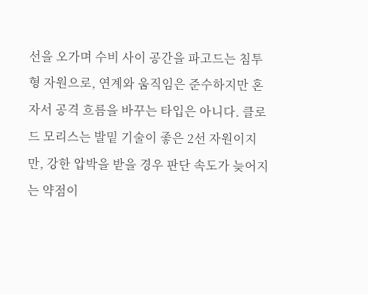선을 오가며 수비 사이 공간을 파고드는 침투형 자원으로, 연계와 움직임은 준수하지만 혼자서 공격 흐름을 바꾸는 타입은 아니다. 클로드 모리스는 발밑 기술이 좋은 2선 자원이지만, 강한 압박을 받을 경우 판단 속도가 늦어지는 약점이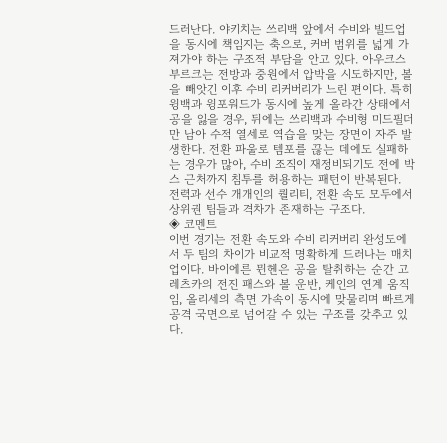드러난다. 야키치는 쓰리백 앞에서 수비와 빌드업을 동시에 책임지는 축으로, 커버 범위를 넓게 가져가야 하는 구조적 부담을 안고 있다. 아우크스부르크는 전방과 중원에서 압박을 시도하지만, 볼을 빼앗긴 이후 수비 리커버리가 느린 편이다. 특히 윙백과 윙포워드가 동시에 높게 올라간 상태에서 공을 잃을 경우, 뒤에는 쓰리백과 수비형 미드필더만 남아 수적 열세로 역습을 맞는 장면이 자주 발생한다. 전환 파울로 템포를 끊는 데에도 실패하는 경우가 많아, 수비 조직이 재정비되기도 전에 박스 근처까지 침투를 허용하는 패턴이 반복된다. 전력과 선수 개개인의 퀄리티, 전환 속도 모두에서 상위권 팀들과 격차가 존재하는 구조다.
◈ 코멘트
이번 경기는 전환 속도와 수비 리커버리 완성도에서 두 팀의 차이가 비교적 명확하게 드러나는 매치업이다. 바이에른 뮌헨은 공을 탈취하는 순간 고레츠카의 전진 패스와 볼 운반, 케인의 연계 움직임, 올리세의 측면 가속이 동시에 맞물리며 빠르게 공격 국면으로 넘어갈 수 있는 구조를 갖추고 있다.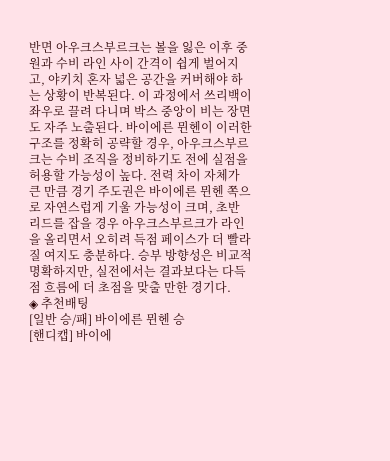반면 아우크스부르크는 볼을 잃은 이후 중원과 수비 라인 사이 간격이 쉽게 벌어지고, 야키치 혼자 넓은 공간을 커버해야 하는 상황이 반복된다. 이 과정에서 쓰리백이 좌우로 끌려 다니며 박스 중앙이 비는 장면도 자주 노출된다. 바이에른 뮌헨이 이러한 구조를 정확히 공략할 경우, 아우크스부르크는 수비 조직을 정비하기도 전에 실점을 허용할 가능성이 높다. 전력 차이 자체가 큰 만큼 경기 주도권은 바이에른 뮌헨 쪽으로 자연스럽게 기울 가능성이 크며, 초반 리드를 잡을 경우 아우크스부르크가 라인을 올리면서 오히려 득점 페이스가 더 빨라질 여지도 충분하다. 승부 방향성은 비교적 명확하지만, 실전에서는 결과보다는 다득점 흐름에 더 초점을 맞출 만한 경기다.
◈ 추천배팅
[일반 승/패] 바이에른 뮌헨 승
[핸디캡] 바이에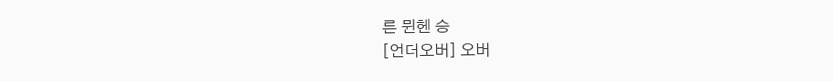른 뮌헨 승
[언더오버] 오버